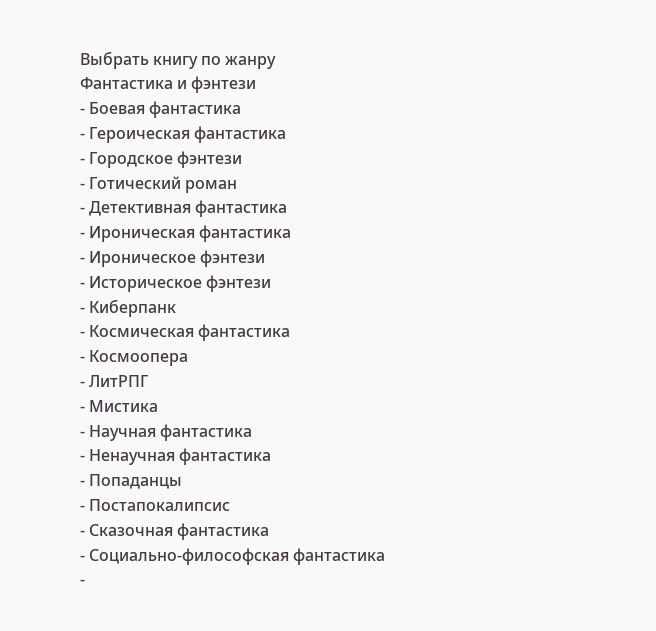Выбрать книгу по жанру
Фантастика и фэнтези
- Боевая фантастика
- Героическая фантастика
- Городское фэнтези
- Готический роман
- Детективная фантастика
- Ироническая фантастика
- Ироническое фэнтези
- Историческое фэнтези
- Киберпанк
- Космическая фантастика
- Космоопера
- ЛитРПГ
- Мистика
- Научная фантастика
- Ненаучная фантастика
- Попаданцы
- Постапокалипсис
- Сказочная фантастика
- Социально-философская фантастика
-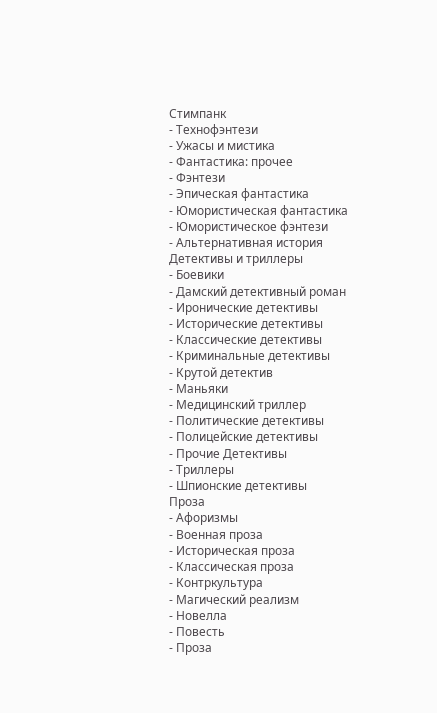Стимпанк
- Технофэнтези
- Ужасы и мистика
- Фантастика: прочее
- Фэнтези
- Эпическая фантастика
- Юмористическая фантастика
- Юмористическое фэнтези
- Альтернативная история
Детективы и триллеры
- Боевики
- Дамский детективный роман
- Иронические детективы
- Исторические детективы
- Классические детективы
- Криминальные детективы
- Крутой детектив
- Маньяки
- Медицинский триллер
- Политические детективы
- Полицейские детективы
- Прочие Детективы
- Триллеры
- Шпионские детективы
Проза
- Афоризмы
- Военная проза
- Историческая проза
- Классическая проза
- Контркультура
- Магический реализм
- Новелла
- Повесть
- Проза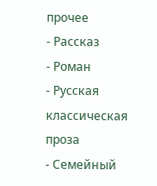прочее
- Рассказ
- Роман
- Русская классическая проза
- Семейный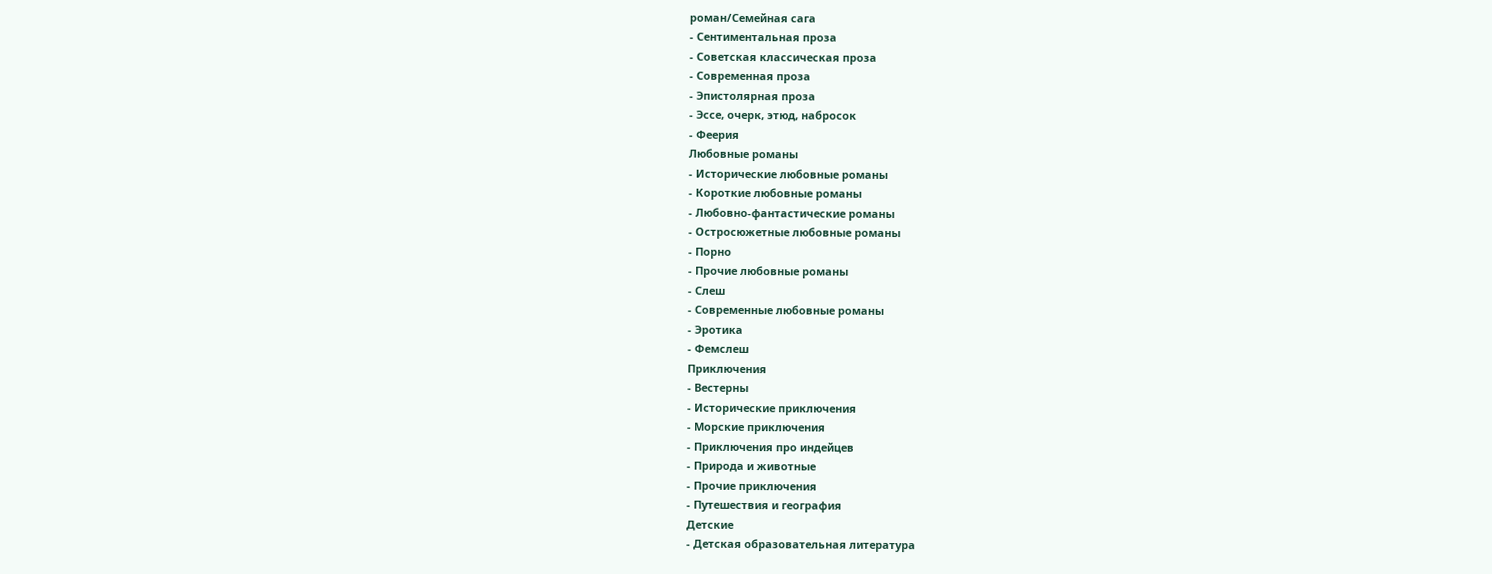роман/Семейная сага
- Сентиментальная проза
- Советская классическая проза
- Современная проза
- Эпистолярная проза
- Эссе, очерк, этюд, набросок
- Феерия
Любовные романы
- Исторические любовные романы
- Короткие любовные романы
- Любовно-фантастические романы
- Остросюжетные любовные романы
- Порно
- Прочие любовные романы
- Слеш
- Современные любовные романы
- Эротика
- Фемслеш
Приключения
- Вестерны
- Исторические приключения
- Морские приключения
- Приключения про индейцев
- Природа и животные
- Прочие приключения
- Путешествия и география
Детские
- Детская образовательная литература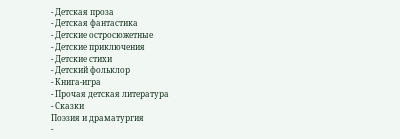- Детская проза
- Детская фантастика
- Детские остросюжетные
- Детские приключения
- Детские стихи
- Детский фольклор
- Книга-игра
- Прочая детская литература
- Сказки
Поэзия и драматургия
-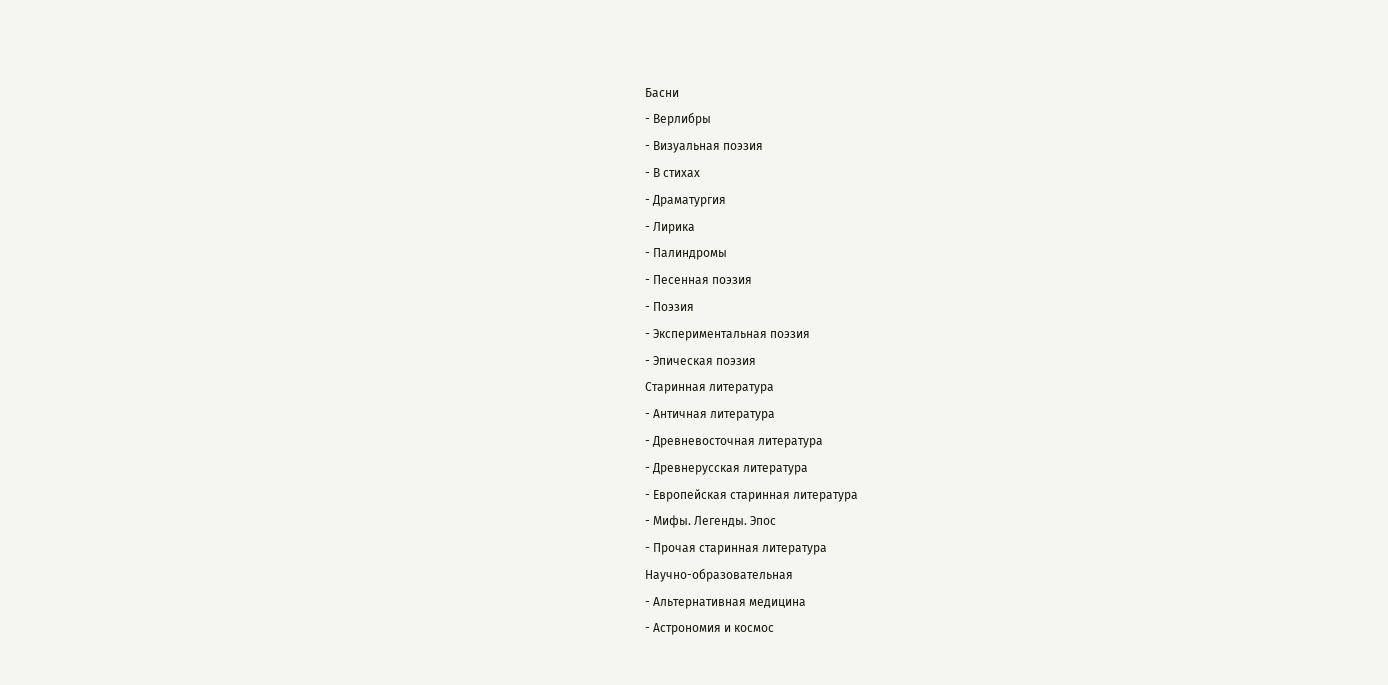Басни
- Верлибры
- Визуальная поэзия
- В стихах
- Драматургия
- Лирика
- Палиндромы
- Песенная поэзия
- Поэзия
- Экспериментальная поэзия
- Эпическая поэзия
Старинная литература
- Античная литература
- Древневосточная литература
- Древнерусская литература
- Европейская старинная литература
- Мифы. Легенды. Эпос
- Прочая старинная литература
Научно-образовательная
- Альтернативная медицина
- Астрономия и космос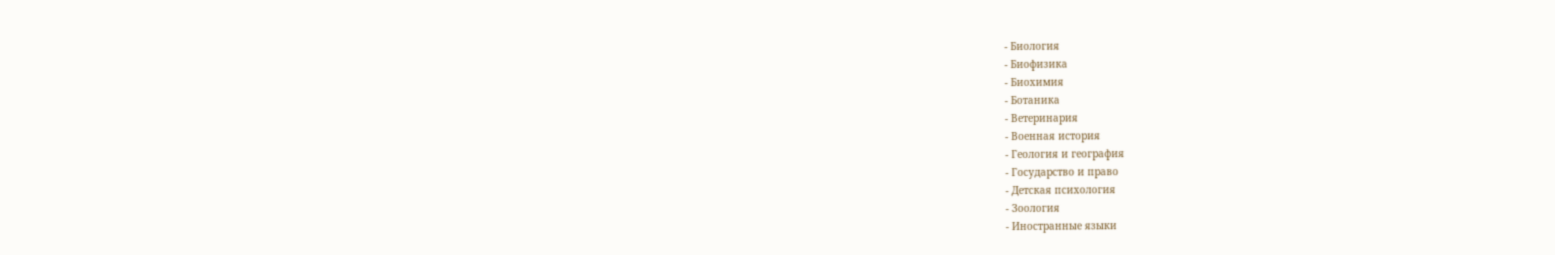- Биология
- Биофизика
- Биохимия
- Ботаника
- Ветеринария
- Военная история
- Геология и география
- Государство и право
- Детская психология
- Зоология
- Иностранные языки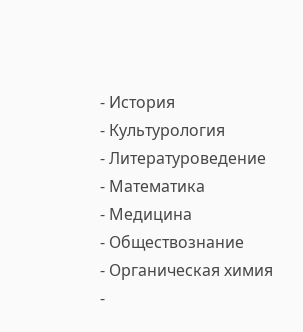- История
- Культурология
- Литературоведение
- Математика
- Медицина
- Обществознание
- Органическая химия
-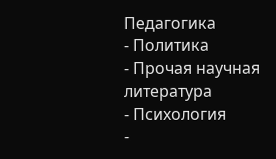Педагогика
- Политика
- Прочая научная литература
- Психология
-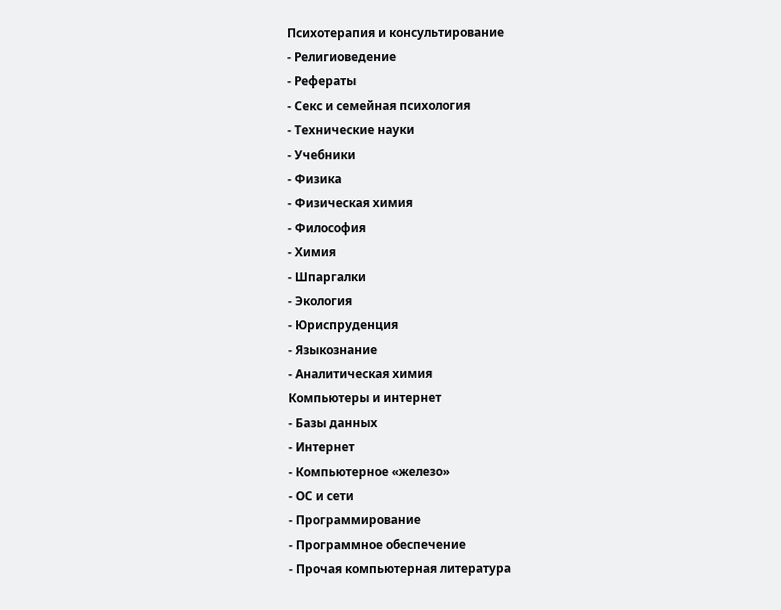Психотерапия и консультирование
- Религиоведение
- Рефераты
- Секс и семейная психология
- Технические науки
- Учебники
- Физика
- Физическая химия
- Философия
- Химия
- Шпаргалки
- Экология
- Юриспруденция
- Языкознание
- Аналитическая химия
Компьютеры и интернет
- Базы данных
- Интернет
- Компьютерное «железо»
- ОС и сети
- Программирование
- Программное обеспечение
- Прочая компьютерная литература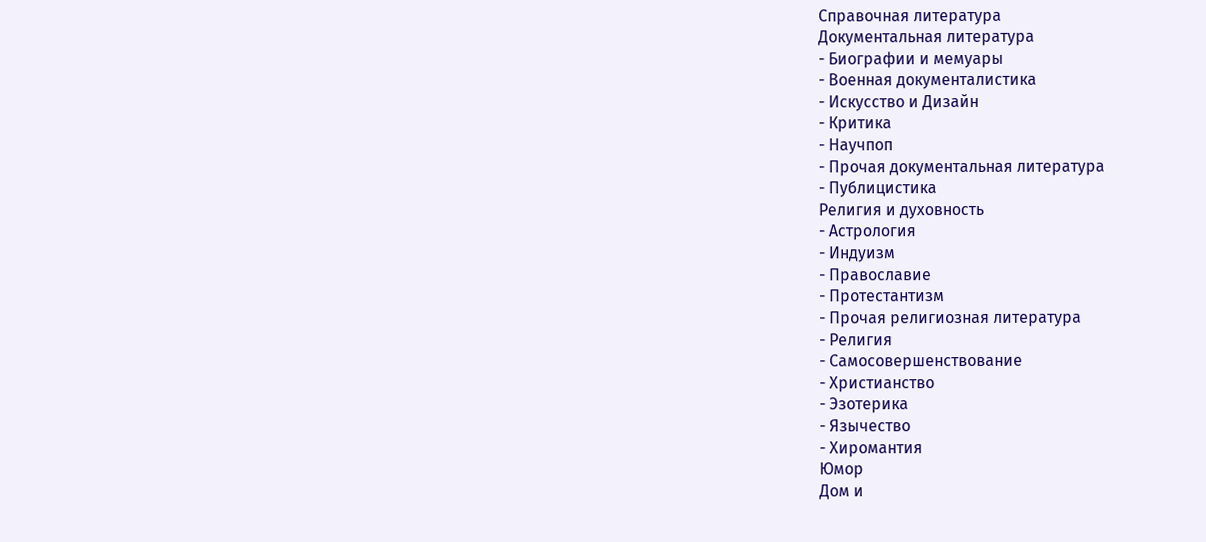Справочная литература
Документальная литература
- Биографии и мемуары
- Военная документалистика
- Искусство и Дизайн
- Критика
- Научпоп
- Прочая документальная литература
- Публицистика
Религия и духовность
- Астрология
- Индуизм
- Православие
- Протестантизм
- Прочая религиозная литература
- Религия
- Самосовершенствование
- Христианство
- Эзотерика
- Язычество
- Хиромантия
Юмор
Дом и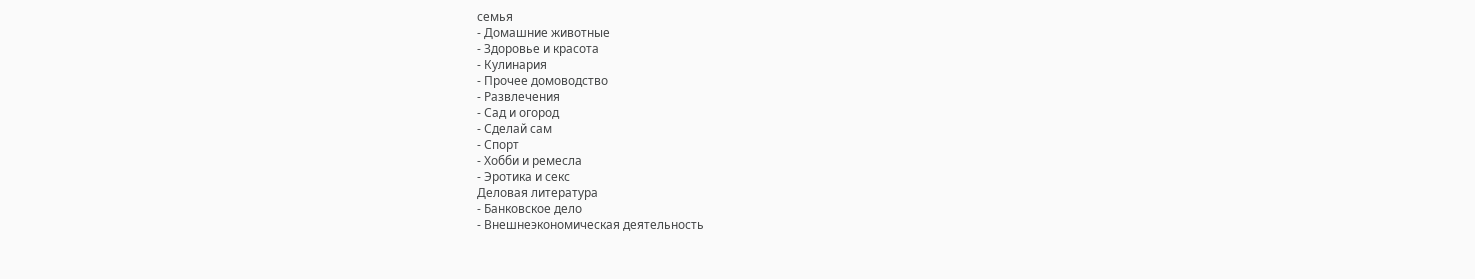семья
- Домашние животные
- Здоровье и красота
- Кулинария
- Прочее домоводство
- Развлечения
- Сад и огород
- Сделай сам
- Спорт
- Хобби и ремесла
- Эротика и секс
Деловая литература
- Банковское дело
- Внешнеэкономическая деятельность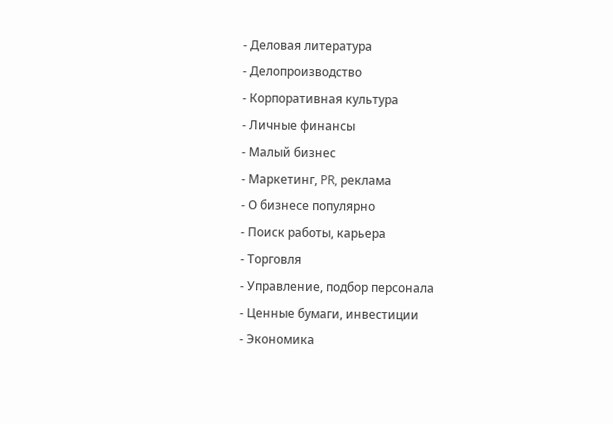- Деловая литература
- Делопроизводство
- Корпоративная культура
- Личные финансы
- Малый бизнес
- Маркетинг, PR, реклама
- О бизнесе популярно
- Поиск работы, карьера
- Торговля
- Управление, подбор персонала
- Ценные бумаги, инвестиции
- Экономика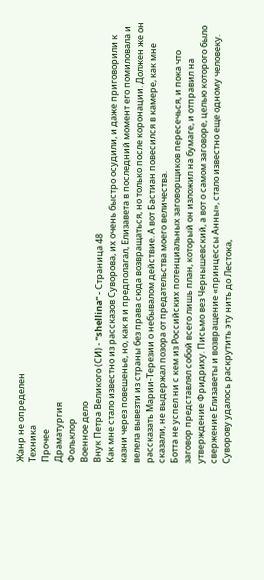Жанр не определен
Техника
Прочее
Драматургия
Фольклор
Военное дело
Внук Петра Великого (СИ) - "shellina" - Страница 48
Как мне стало известно из рассказов Суворова, их очень быстро осудили, и даже приговорили к казни через повешенье, но, как я и предполагал, Елизавета в последний момент его помиловала и велела вывезти из страны без права сюда возвращаться, но только после коронации. Должен же он рассказать Марии-Терезии о небывалом действие. А вот Бастиан повесился в камере, как мне сказали, не выдержал позора от предательства моего величества.
Ботта не успел ни с кем из Российских потенциальных заговорщиков пересечься, и пока что заговор представлял собой всего лишь план, который он изложил на бумаге, и отправил на утверждение Фридриху. Письмо вез Чернышевский, а вот о самом заговоре, целью которого было свержение Елизаветы и возвращение «принцессы Анны», стало известно еще одному человеку. Суворову удалось раскрутить эту нить до Лестока,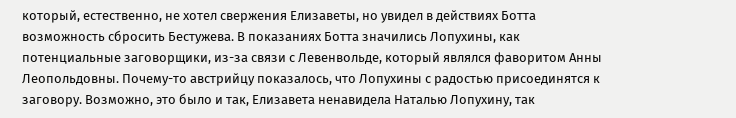который, естественно, не хотел свержения Елизаветы, но увидел в действиях Ботта возможность сбросить Бестужева. В показаниях Ботта значились Лопухины, как потенциальные заговорщики, из-за связи с Левенвольде, который являлся фаворитом Анны Леопольдовны. Почему-то австрийцу показалось, что Лопухины с радостью присоединятся к заговору. Возможно, это было и так, Елизавета ненавидела Наталью Лопухину, так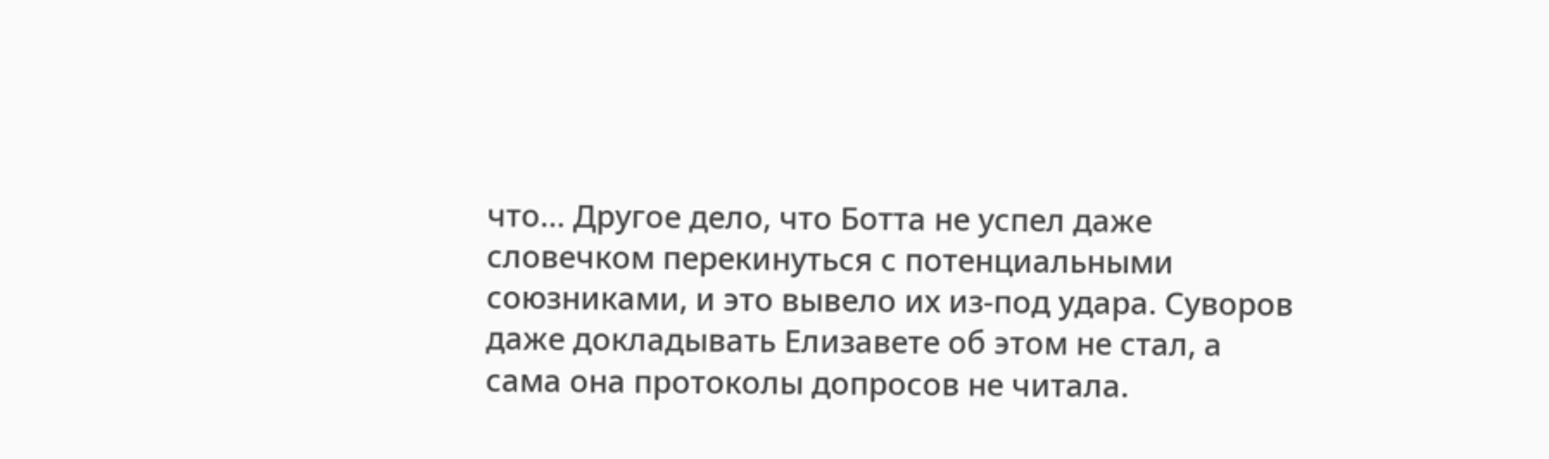что… Другое дело, что Ботта не успел даже словечком перекинуться с потенциальными союзниками, и это вывело их из-под удара. Суворов даже докладывать Елизавете об этом не стал, а сама она протоколы допросов не читала.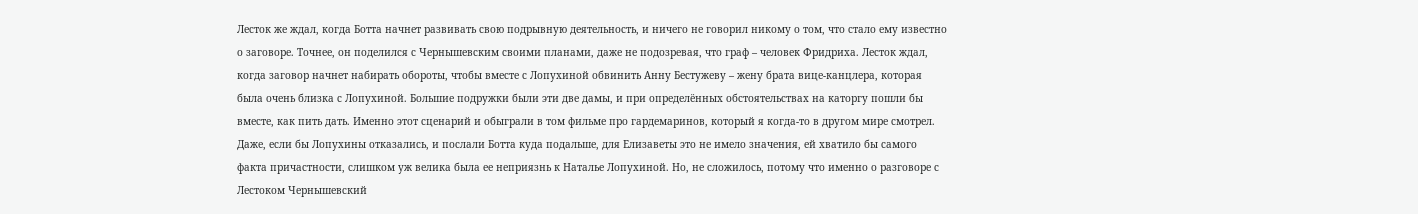Лесток же ждал, когда Ботта начнет развивать свою подрывную деятельность, и ничего не говорил никому о том, что стало ему известно о заговоре. Точнее, он поделился с Чернышевским своими планами, даже не подозревая, что граф – человек Фридриха. Лесток ждал, когда заговор начнет набирать обороты, чтобы вместе с Лопухиной обвинить Анну Бестужеву – жену брата вице-канцлера, которая была очень близка с Лопухиной. Большие подружки были эти две дамы, и при определённых обстоятельствах на каторгу пошли бы вместе, как пить дать. Именно этот сценарий и обыграли в том фильме про гардемаринов, который я когда-то в другом мире смотрел. Даже, если бы Лопухины отказались, и послали Ботта куда подальше, для Елизаветы это не имело значения, ей хватило бы самого факта причастности, слишком уж велика была ее неприязнь к Наталье Лопухиной. Но, не сложилось, потому что именно о разговоре с Лестоком Чернышевский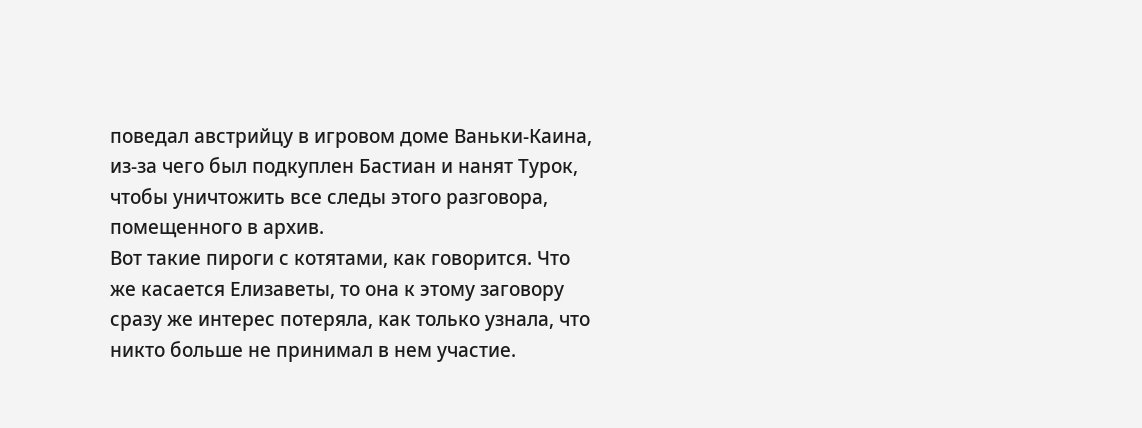поведал австрийцу в игровом доме Ваньки-Каина, из-за чего был подкуплен Бастиан и нанят Турок, чтобы уничтожить все следы этого разговора, помещенного в архив.
Вот такие пироги с котятами, как говорится. Что же касается Елизаветы, то она к этому заговору сразу же интерес потеряла, как только узнала, что никто больше не принимал в нем участие.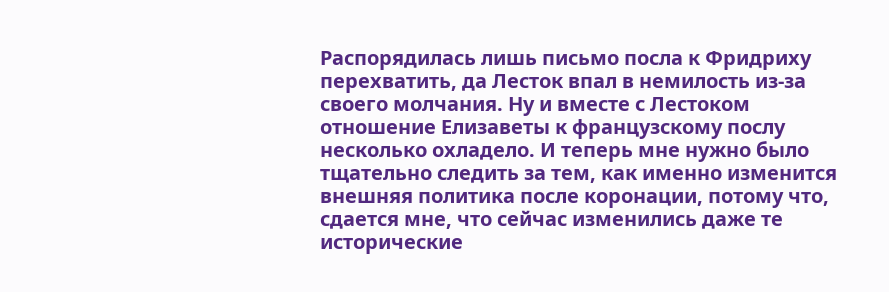Распорядилась лишь письмо посла к Фридриху перехватить, да Лесток впал в немилость из-за своего молчания. Ну и вместе с Лестоком отношение Елизаветы к французскому послу несколько охладело. И теперь мне нужно было тщательно следить за тем, как именно изменится внешняя политика после коронации, потому что, сдается мне, что сейчас изменились даже те исторические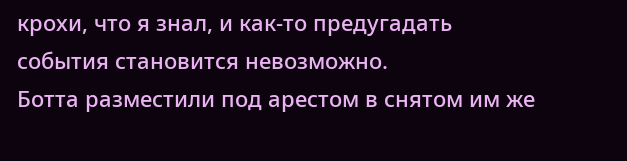крохи, что я знал, и как-то предугадать события становится невозможно.
Ботта разместили под арестом в снятом им же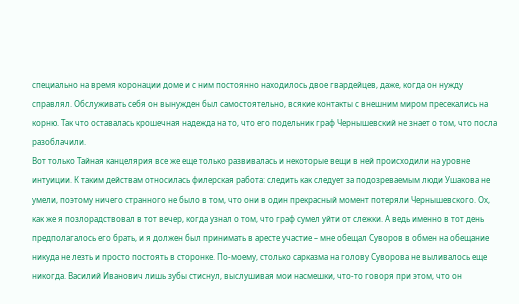специально на время коронации доме и с ним постоянно находилось двое гвардейцев, даже, когда он нужду справлял. Обслуживать себя он вынужден был самостоятельно, всякие контакты с внешним миром пресекались на корню. Так что оставалась крошечная надежда на то, что его подельник граф Чернышевский не знает о том, что посла разоблачили.
Вот только Тайная канцелярия все же еще только развивалась и некоторые вещи в ней происходили на уровне интуиции. К таким действам относилась филерская работа: следить как следует за подозреваемым люди Ушакова не умели, поэтому ничего странного не было в том, что они в один прекрасный момент потеряли Чернышевского. Ох, как же я позлорадствовал в тот вечер, когда узнал о том, что граф сумел уйти от слежки. А ведь именно в тот день предполагалось его брать, и я должен был принимать в аресте участие – мне обещал Суворов в обмен на обещание никуда не лезть и просто постоять в сторонке. По-моему, столько сарказма на голову Суворова не выливалось еще никогда. Василий Иванович лишь зубы стиснул, выслушивая мои насмешки, что-то говоря при этом, что он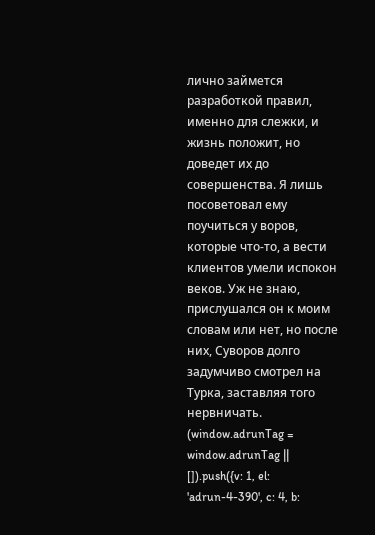лично займется разработкой правил, именно для слежки, и жизнь положит, но доведет их до совершенства. Я лишь посоветовал ему поучиться у воров, которые что-то, а вести клиентов умели испокон веков. Уж не знаю, прислушался он к моим словам или нет, но после них, Суворов долго задумчиво смотрел на Турка, заставляя того нервничать.
(window.adrunTag = window.adrunTag || []).push({v: 1, el: 'adrun-4-390', c: 4, b: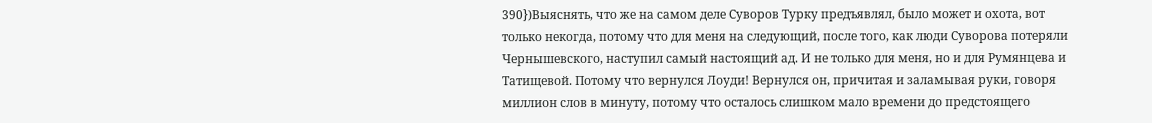390})Выяснять, что же на самом деле Суворов Турку предъявлял, было может и охота, вот только некогда, потому что для меня на следующий, после того, как люди Суворова потеряли Чернышевского, наступил самый настоящий ад. И не только для меня, но и для Румянцева и Татищевой. Потому что вернулся Лоуди! Вернулся он, причитая и заламывая руки, говоря миллион слов в минуту, потому что осталось слишком мало времени до предстоящего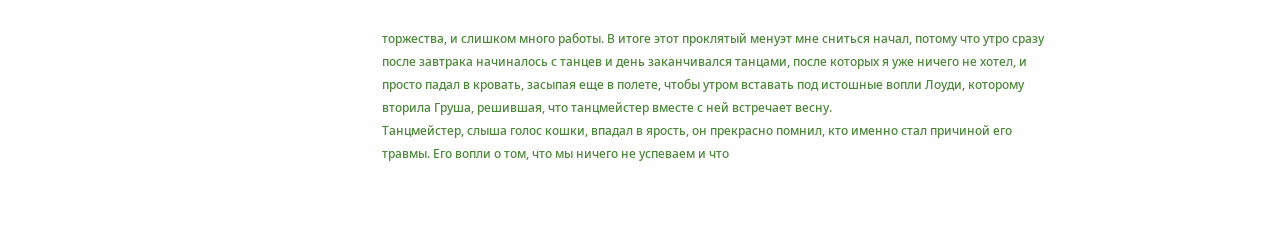торжества, и слишком много работы. В итоге этот проклятый менуэт мне сниться начал, потому что утро сразу после завтрака начиналось с танцев и день заканчивался танцами, после которых я уже ничего не хотел, и просто падал в кровать, засыпая еще в полете, чтобы утром вставать под истошные вопли Лоуди, которому вторила Груша, решившая, что танцмейстер вместе с ней встречает весну.
Танцмейстер, слыша голос кошки, впадал в ярость, он прекрасно помнил, кто именно стал причиной его травмы. Его вопли о том, что мы ничего не успеваем и что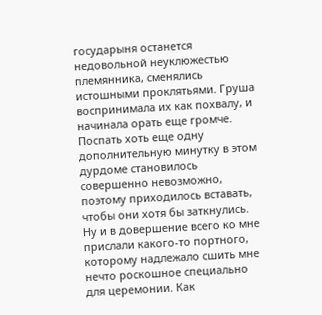государыня останется недовольной неуклюжестью племянника, сменялись истошными проклятьями. Груша воспринимала их как похвалу, и начинала орать еще громче. Поспать хоть еще одну дополнительную минутку в этом дурдоме становилось совершенно невозможно, поэтому приходилось вставать, чтобы они хотя бы заткнулись.
Ну и в довершение всего ко мне прислали какого-то портного, которому надлежало сшить мне нечто роскошное специально для церемонии. Как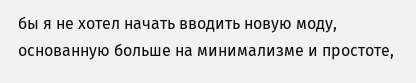бы я не хотел начать вводить новую моду, основанную больше на минимализме и простоте,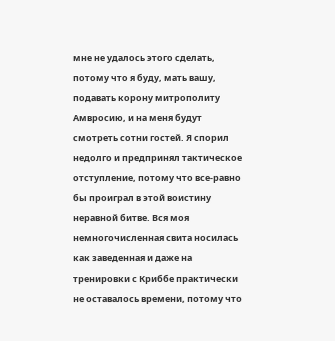мне не удалось этого сделать, потому что я буду, мать вашу, подавать корону митрополиту Амвросию, и на меня будут смотреть сотни гостей. Я спорил недолго и предпринял тактическое отступление, потому что все-равно бы проиграл в этой воистину неравной битве. Вся моя немногочисленная свита носилась как заведенная и даже на тренировки с Криббе практически не оставалось времени, потому что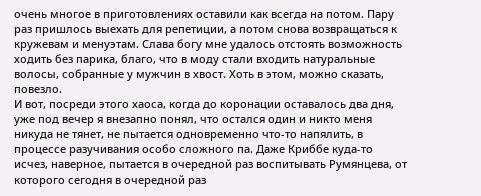очень многое в приготовлениях оставили как всегда на потом. Пару раз пришлось выехать для репетиции, а потом снова возвращаться к кружевам и менуэтам. Слава богу мне удалось отстоять возможность ходить без парика, благо, что в моду стали входить натуральные волосы, собранные у мужчин в хвост. Хоть в этом, можно сказать, повезло.
И вот, посреди этого хаоса, когда до коронации оставалось два дня, уже под вечер я внезапно понял, что остался один и никто меня никуда не тянет, не пытается одновременно что-то напялить, в процессе разучивания особо сложного па. Даже Криббе куда-то исчез, наверное, пытается в очередной раз воспитывать Румянцева, от которого сегодня в очередной раз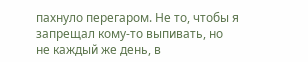пахнуло перегаром. Не то, чтобы я запрещал кому-то выпивать, но не каждый же день, в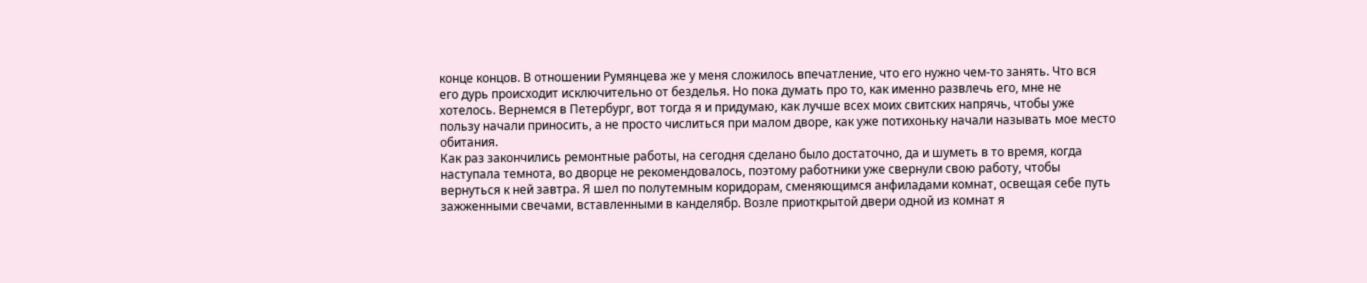конце концов. В отношении Румянцева же у меня сложилось впечатление, что его нужно чем-то занять. Что вся его дурь происходит исключительно от безделья. Но пока думать про то, как именно развлечь его, мне не хотелось. Вернемся в Петербург, вот тогда я и придумаю, как лучше всех моих свитских напрячь, чтобы уже пользу начали приносить, а не просто числиться при малом дворе, как уже потихоньку начали называть мое место обитания.
Как раз закончились ремонтные работы, на сегодня сделано было достаточно, да и шуметь в то время, когда наступала темнота, во дворце не рекомендовалось, поэтому работники уже свернули свою работу, чтобы вернуться к ней завтра. Я шел по полутемным коридорам, сменяющимся анфиладами комнат, освещая себе путь зажженными свечами, вставленными в канделябр. Возле приоткрытой двери одной из комнат я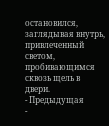остановился, заглядывая внутрь, привлеченный светом, пробивающимся сквозь щель в двери.
- Предыдущая
-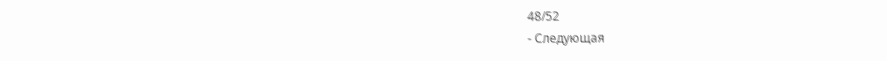48/52
- Следующая